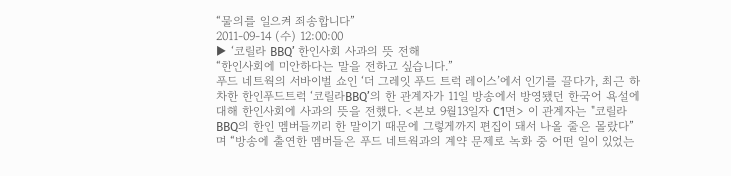“물의를 일으켜 죄송합니다”
2011-09-14 (수) 12:00:00
▶ ‘코릴라 BBQ’ 한인사회 사과의 뜻 전해
“한인사회에 미안하다는 말을 전하고 싶습니다.”
푸드 네트웍의 서바이벌 쇼인 ‘더 그레잇 푸드 트럭 레이스’에서 인기를 끌다가, 최근 하차한 한인푸드트럭 ‘코릴라BBQ’의 한 관계자가 11일 방송에서 방영됐던 한국어 욕설에 대해 한인사회에 사과의 뜻을 전했다. <본보 9월13일자 C1면> 이 관계자는 "코릴라BBQ의 한인 멤버들끼리 한 말이기 때문에 그렇게까지 편집이 돼서 나올 줄은 몰랐다”며 “방송에 출연한 멤버들은 푸드 네트웍과의 계약 문제로 녹화 중 어떤 일이 있었는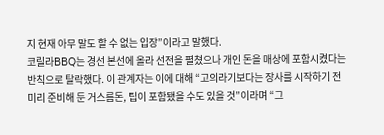지 현재 아무 말도 할 수 없는 입장”이라고 말했다.
코릴라BBQ는 경선 본선에 올라 선전을 펼쳤으나 개인 돈을 매상에 포함시켰다는 반칙으로 탈락했다. 이 관계자는 이에 대해 “고의라기보다는 장사를 시작하기 전 미리 준비해 둔 거스름돈, 팁이 포함됐을 수도 있을 것”이라며 “그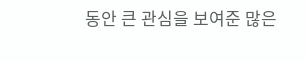동안 큰 관심을 보여준 많은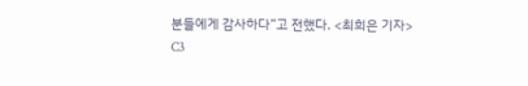분들에게 감사하다”고 전했다. <최희은 기자>
C3